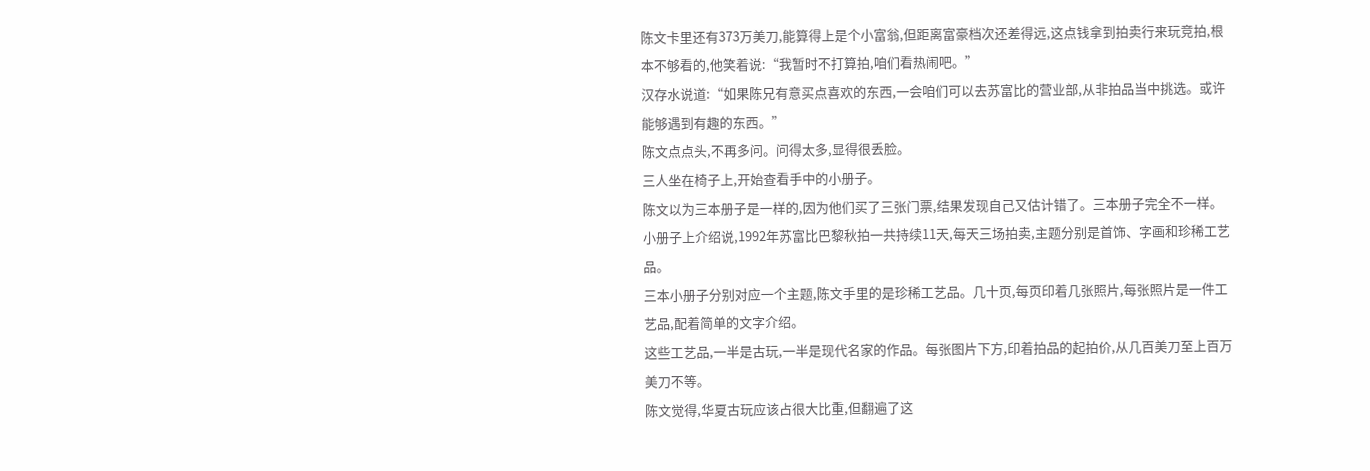陈文卡里还有373万美刀,能算得上是个小富翁,但距离富豪档次还差得远,这点钱拿到拍卖行来玩竞拍,根本不够看的,他笑着说:“我暂时不打算拍,咱们看热闹吧。”
汉存水说道:“如果陈兄有意买点喜欢的东西,一会咱们可以去苏富比的营业部,从非拍品当中挑选。或许能够遇到有趣的东西。”
陈文点点头,不再多问。问得太多,显得很丢脸。
三人坐在椅子上,开始查看手中的小册子。
陈文以为三本册子是一样的,因为他们买了三张门票,结果发现自己又估计错了。三本册子完全不一样。
小册子上介绍说,1992年苏富比巴黎秋拍一共持续11天,每天三场拍卖,主题分别是首饰、字画和珍稀工艺品。
三本小册子分别对应一个主题,陈文手里的是珍稀工艺品。几十页,每页印着几张照片,每张照片是一件工艺品,配着简单的文字介绍。
这些工艺品,一半是古玩,一半是现代名家的作品。每张图片下方,印着拍品的起拍价,从几百美刀至上百万美刀不等。
陈文觉得,华夏古玩应该占很大比重,但翻遍了这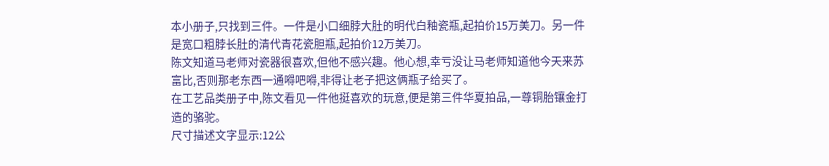本小册子,只找到三件。一件是小口细脖大肚的明代白釉瓷瓶,起拍价15万美刀。另一件是宽口粗脖长肚的清代青花瓷胆瓶,起拍价12万美刀。
陈文知道马老师对瓷器很喜欢,但他不感兴趣。他心想,幸亏没让马老师知道他今天来苏富比,否则那老东西一通嘚吧嘚,非得让老子把这俩瓶子给买了。
在工艺品类册子中,陈文看见一件他挺喜欢的玩意,便是第三件华夏拍品,一尊铜胎镶金打造的骆驼。
尺寸描述文字显示:12公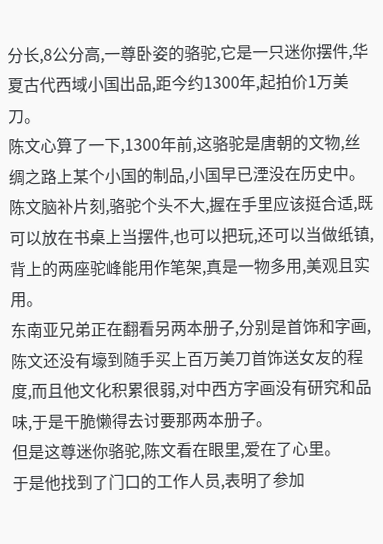分长,8公分高,一尊卧姿的骆驼,它是一只迷你摆件,华夏古代西域小国出品,距今约1300年,起拍价1万美刀。
陈文心算了一下,1300年前,这骆驼是唐朝的文物,丝绸之路上某个小国的制品,小国早已湮没在历史中。
陈文脑补片刻,骆驼个头不大,握在手里应该挺合适,既可以放在书桌上当摆件,也可以把玩,还可以当做纸镇,背上的两座驼峰能用作笔架,真是一物多用,美观且实用。
东南亚兄弟正在翻看另两本册子,分别是首饰和字画,陈文还没有壕到随手买上百万美刀首饰送女友的程度,而且他文化积累很弱,对中西方字画没有研究和品味,于是干脆懒得去讨要那两本册子。
但是这尊迷你骆驼,陈文看在眼里,爱在了心里。
于是他找到了门口的工作人员,表明了参加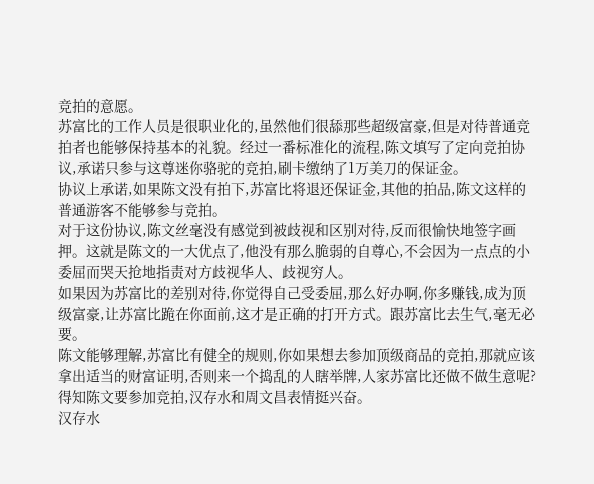竞拍的意愿。
苏富比的工作人员是很职业化的,虽然他们很舔那些超级富豪,但是对待普通竞拍者也能够保持基本的礼貌。经过一番标准化的流程,陈文填写了定向竞拍协议,承诺只参与这尊迷你骆驼的竞拍,刷卡缴纳了1万美刀的保证金。
协议上承诺,如果陈文没有拍下,苏富比将退还保证金,其他的拍品,陈文这样的普通游客不能够参与竞拍。
对于这份协议,陈文丝毫没有感觉到被歧视和区别对待,反而很愉快地签字画押。这就是陈文的一大优点了,他没有那么脆弱的自尊心,不会因为一点点的小委屈而哭天抢地指责对方歧视华人、歧视穷人。
如果因为苏富比的差别对待,你觉得自己受委屈,那么好办啊,你多赚钱,成为顶级富豪,让苏富比跪在你面前,这才是正确的打开方式。跟苏富比去生气,毫无必要。
陈文能够理解,苏富比有健全的规则,你如果想去参加顶级商品的竞拍,那就应该拿出适当的财富证明,否则来一个捣乱的人瞎举牌,人家苏富比还做不做生意呢?
得知陈文要参加竞拍,汉存水和周文昌表情挺兴奋。
汉存水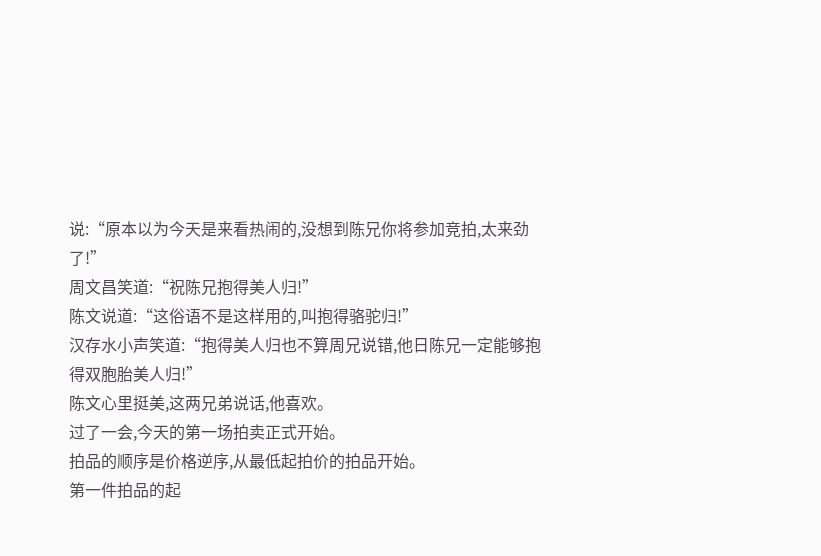说:“原本以为今天是来看热闹的,没想到陈兄你将参加竞拍,太来劲了!”
周文昌笑道:“祝陈兄抱得美人归!”
陈文说道:“这俗语不是这样用的,叫抱得骆驼归!”
汉存水小声笑道:“抱得美人归也不算周兄说错,他日陈兄一定能够抱得双胞胎美人归!”
陈文心里挺美,这两兄弟说话,他喜欢。
过了一会,今天的第一场拍卖正式开始。
拍品的顺序是价格逆序,从最低起拍价的拍品开始。
第一件拍品的起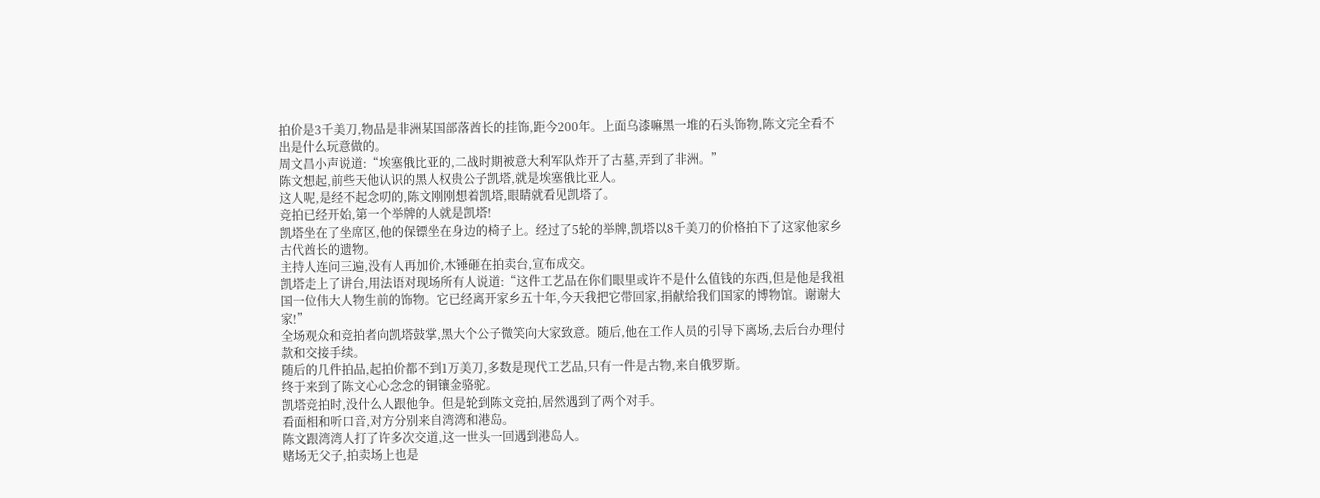拍价是3千美刀,物品是非洲某国部落酋长的挂饰,距今200年。上面乌漆嘛黑一堆的石头饰物,陈文完全看不出是什么玩意做的。
周文昌小声说道:“埃塞俄比亚的,二战时期被意大利军队炸开了古墓,弄到了非洲。”
陈文想起,前些天他认识的黑人权贵公子凯塔,就是埃塞俄比亚人。
这人呢,是经不起念叨的,陈文刚刚想着凯塔,眼睛就看见凯塔了。
竞拍已经开始,第一个举牌的人就是凯塔!
凯塔坐在了坐席区,他的保镖坐在身边的椅子上。经过了5轮的举牌,凯塔以8千美刀的价格拍下了这家他家乡古代酋长的遗物。
主持人连问三遍,没有人再加价,木锤砸在拍卖台,宣布成交。
凯塔走上了讲台,用法语对现场所有人说道:“这件工艺品在你们眼里或许不是什么值钱的东西,但是他是我祖国一位伟大人物生前的饰物。它已经离开家乡五十年,今天我把它带回家,捐献给我们国家的博物馆。谢谢大家!”
全场观众和竞拍者向凯塔鼓掌,黑大个公子微笑向大家致意。随后,他在工作人员的引导下离场,去后台办理付款和交接手续。
随后的几件拍品,起拍价都不到1万美刀,多数是现代工艺品,只有一件是古物,来自俄罗斯。
终于来到了陈文心心念念的铜镶金骆驼。
凯塔竞拍时,没什么人跟他争。但是轮到陈文竞拍,居然遇到了两个对手。
看面相和听口音,对方分别来自湾湾和港岛。
陈文跟湾湾人打了许多次交道,这一世头一回遇到港岛人。
赌场无父子,拍卖场上也是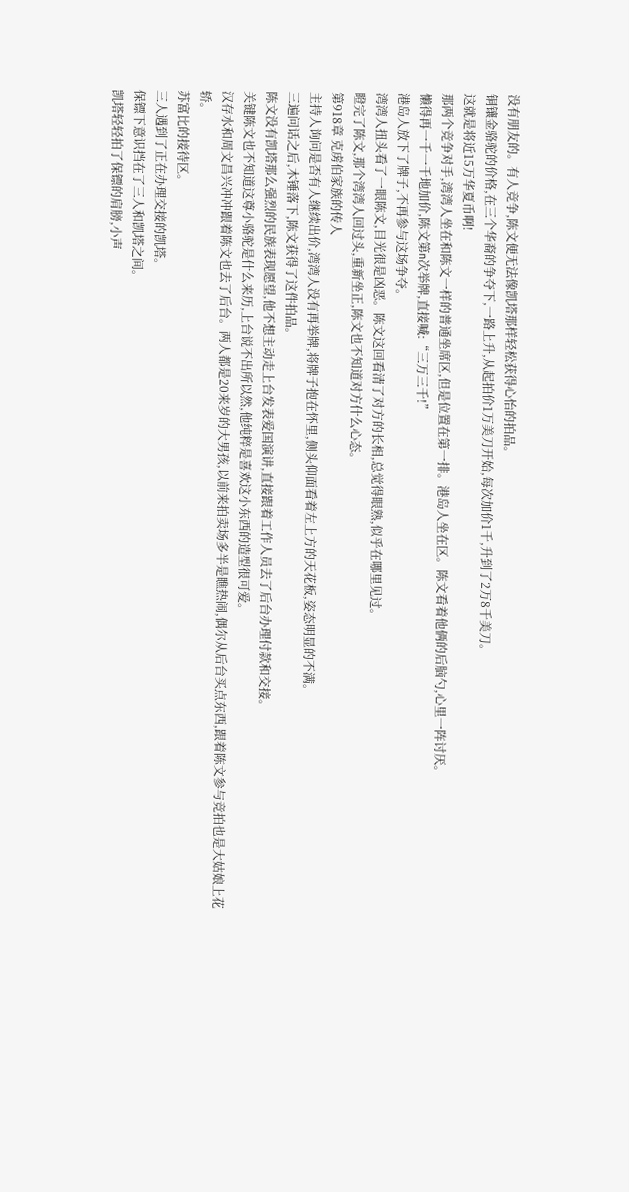没有朋友的。有人竞争,陈文便无法像凯塔那样轻松获得心怡的拍品。
铜镶金骆驼的价格,在三个华裔的争夺下,一路上升,从起拍价1万美刀开始,每次加价1千,升到了2万8千美刀。
这就是将近15万华夏币啊!
那两个竞争对手,湾湾人坐在和陈文一样的普通坐席区,但是位置在第一排。港岛人坐在区。陈文看着他俩的后脑勺,心里一阵讨厌。
懒得再一千一千地加价,陈文第n次举牌,直接喊:“三万三千!”
港岛人放下了牌子,不再参与这场争夺。
湾湾人扭头看了一眼陈文,目光很是凶恶。陈文这回看清了对方的长相,总觉得眼熟,似乎在哪里见过。
瞪完了陈文,那个湾湾人回过头,重新坐正,陈文也不知道对方什么心态。
第918章 克虏伯家族的传人
主持人询问是否有人继续出价,湾湾人没有再举牌,将牌子抱在怀里,侧头仰面看着左上方的天花板,姿态明显的不满。
三遍问话之后,木锤落下,陈文获得了这件拍品。
陈文没有凯塔那么强烈的民族表现愿望,他不想主动走上台发表爱国演讲,直接跟着工作人员去了后台办理付款和交接。
关键陈文也不知道这尊小骆驼是什么来历,上台说不出所以然,他纯粹是喜欢这小东西的造型很可爱。
汉存水和周文昌兴冲冲跟着陈文也去了后台。两人都是20来岁的大男孩,以前来拍卖场多半是瞧热闹,偶尔从后台买点东西,跟着陈文参与竞拍也是大姑娘上花轿。
苏富比的接待区。
三人遇到了正在办理交接的凯塔。
保镖下意识挡在了三人和凯塔之间。
凯塔轻轻拍了保镖的肩膀,小声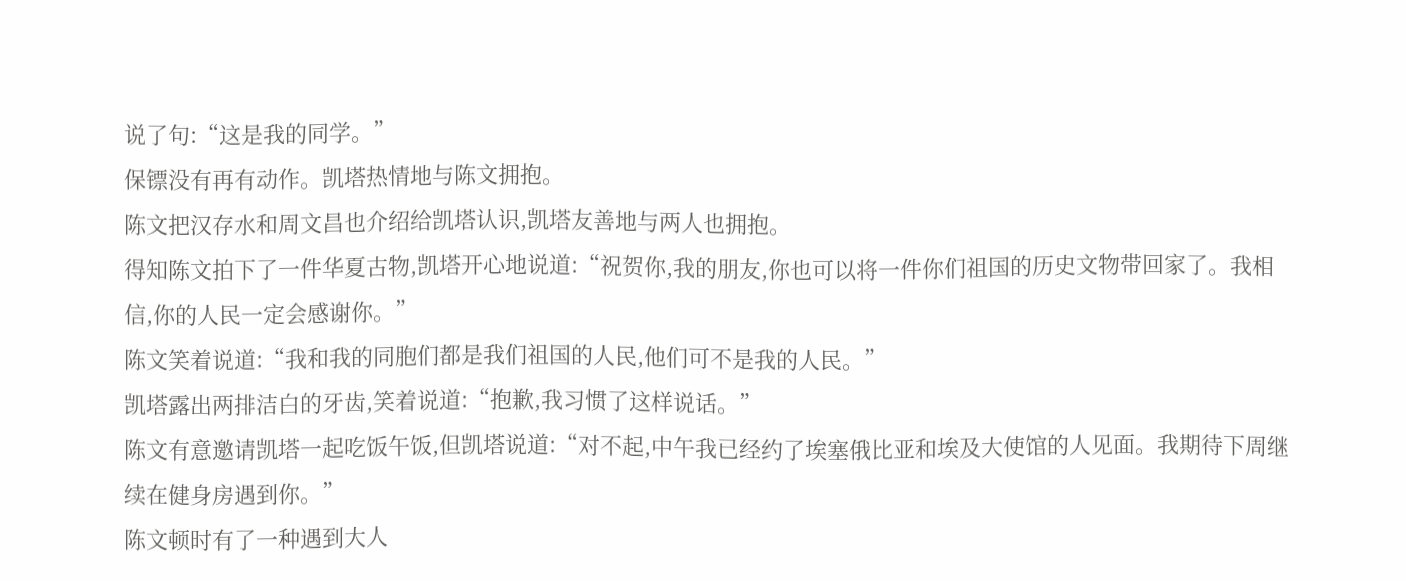说了句:“这是我的同学。”
保镖没有再有动作。凯塔热情地与陈文拥抱。
陈文把汉存水和周文昌也介绍给凯塔认识,凯塔友善地与两人也拥抱。
得知陈文拍下了一件华夏古物,凯塔开心地说道:“祝贺你,我的朋友,你也可以将一件你们祖国的历史文物带回家了。我相信,你的人民一定会感谢你。”
陈文笑着说道:“我和我的同胞们都是我们祖国的人民,他们可不是我的人民。”
凯塔露出两排洁白的牙齿,笑着说道:“抱歉,我习惯了这样说话。”
陈文有意邀请凯塔一起吃饭午饭,但凯塔说道:“对不起,中午我已经约了埃塞俄比亚和埃及大使馆的人见面。我期待下周继续在健身房遇到你。”
陈文顿时有了一种遇到大人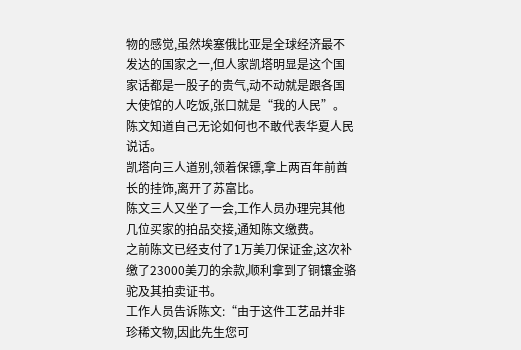物的感觉,虽然埃塞俄比亚是全球经济最不发达的国家之一,但人家凯塔明显是这个国家话都是一股子的贵气,动不动就是跟各国大使馆的人吃饭,张口就是“我的人民”。
陈文知道自己无论如何也不敢代表华夏人民说话。
凯塔向三人道别,领着保镖,拿上两百年前酋长的挂饰,离开了苏富比。
陈文三人又坐了一会,工作人员办理完其他几位买家的拍品交接,通知陈文缴费。
之前陈文已经支付了1万美刀保证金,这次补缴了23000美刀的余款,顺利拿到了铜镶金骆驼及其拍卖证书。
工作人员告诉陈文:“由于这件工艺品并非珍稀文物,因此先生您可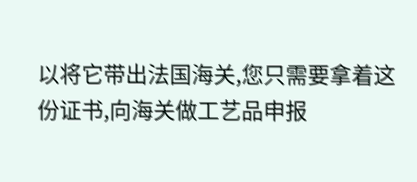以将它带出法国海关,您只需要拿着这份证书,向海关做工艺品申报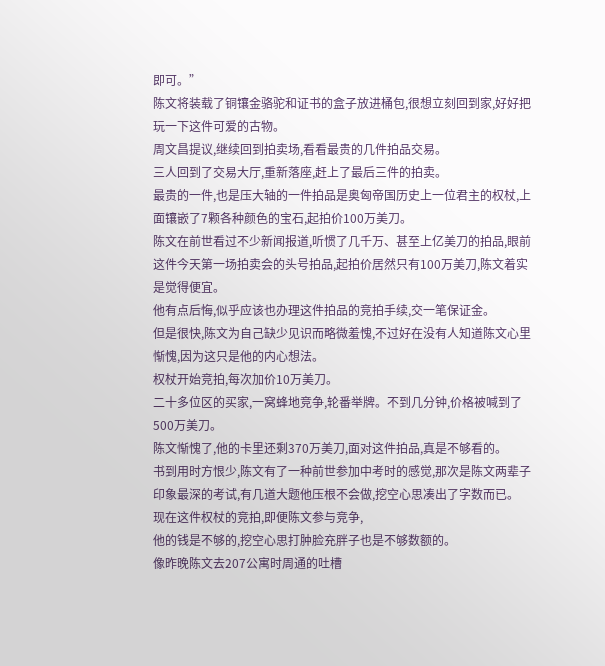即可。”
陈文将装载了铜镶金骆驼和证书的盒子放进桶包,很想立刻回到家,好好把玩一下这件可爱的古物。
周文昌提议,继续回到拍卖场,看看最贵的几件拍品交易。
三人回到了交易大厅,重新落座,赶上了最后三件的拍卖。
最贵的一件,也是压大轴的一件拍品是奥匈帝国历史上一位君主的权杖,上面镶嵌了7颗各种颜色的宝石,起拍价100万美刀。
陈文在前世看过不少新闻报道,听惯了几千万、甚至上亿美刀的拍品,眼前这件今天第一场拍卖会的头号拍品,起拍价居然只有100万美刀,陈文着实是觉得便宜。
他有点后悔,似乎应该也办理这件拍品的竞拍手续,交一笔保证金。
但是很快,陈文为自己缺少见识而略微羞愧,不过好在没有人知道陈文心里惭愧,因为这只是他的内心想法。
权杖开始竞拍,每次加价10万美刀。
二十多位区的买家,一窝蜂地竞争,轮番举牌。不到几分钟,价格被喊到了500万美刀。
陈文惭愧了,他的卡里还剩370万美刀,面对这件拍品,真是不够看的。
书到用时方恨少,陈文有了一种前世参加中考时的感觉,那次是陈文两辈子印象最深的考试,有几道大题他压根不会做,挖空心思凑出了字数而已。
现在这件权杖的竞拍,即便陈文参与竞争,
他的钱是不够的,挖空心思打肿脸充胖子也是不够数额的。
像昨晚陈文去207公寓时周通的吐槽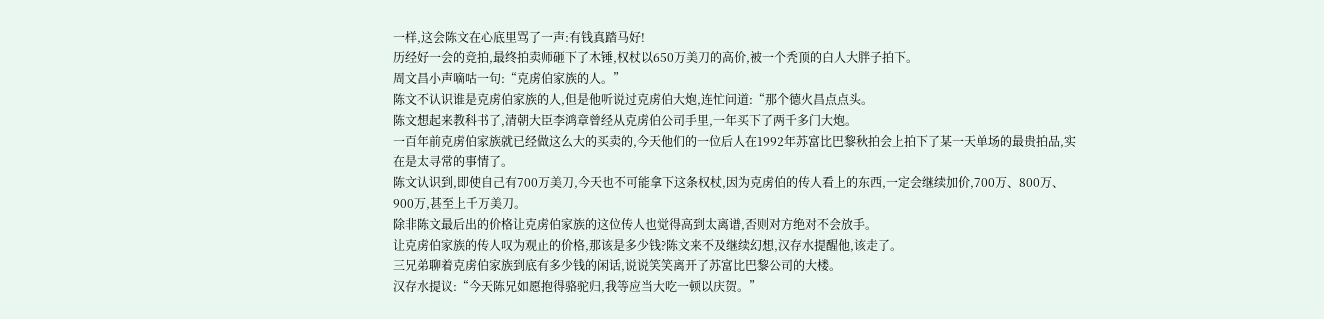一样,这会陈文在心底里骂了一声:有钱真踏马好!
历经好一会的竞拍,最终拍卖师砸下了木锤,权杖以650万美刀的高价,被一个秃顶的白人大胖子拍下。
周文昌小声嘀咕一句:“克虏伯家族的人。”
陈文不认识谁是克虏伯家族的人,但是他听说过克虏伯大炮,连忙问道:“那个德火昌点点头。
陈文想起来教科书了,清朝大臣李鸿章曾经从克虏伯公司手里,一年买下了两千多门大炮。
一百年前克虏伯家族就已经做这么大的买卖的,今天他们的一位后人在1992年苏富比巴黎秋拍会上拍下了某一天单场的最贵拍品,实在是太寻常的事情了。
陈文认识到,即使自己有700万美刀,今天也不可能拿下这条权杖,因为克虏伯的传人看上的东西,一定会继续加价,700万、800万、900万,甚至上千万美刀。
除非陈文最后出的价格让克虏伯家族的这位传人也觉得高到太离谱,否则对方绝对不会放手。
让克虏伯家族的传人叹为观止的价格,那该是多少钱?陈文来不及继续幻想,汉存水提醒他,该走了。
三兄弟聊着克虏伯家族到底有多少钱的闲话,说说笑笑离开了苏富比巴黎公司的大楼。
汉存水提议:“今天陈兄如愿抱得骆驼归,我等应当大吃一顿以庆贺。”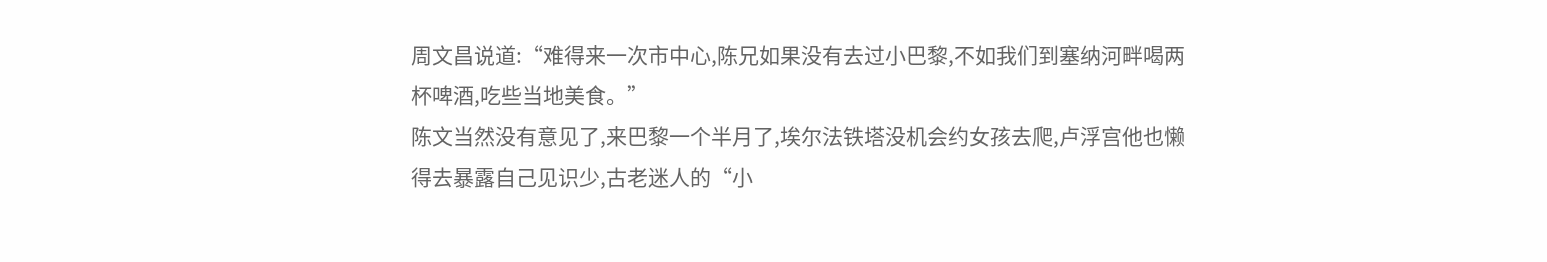周文昌说道:“难得来一次市中心,陈兄如果没有去过小巴黎,不如我们到塞纳河畔喝两杯啤酒,吃些当地美食。”
陈文当然没有意见了,来巴黎一个半月了,埃尔法铁塔没机会约女孩去爬,卢浮宫他也懒得去暴露自己见识少,古老迷人的“小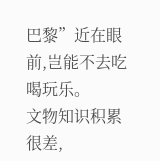巴黎”近在眼前,岂能不去吃喝玩乐。
文物知识积累很差,